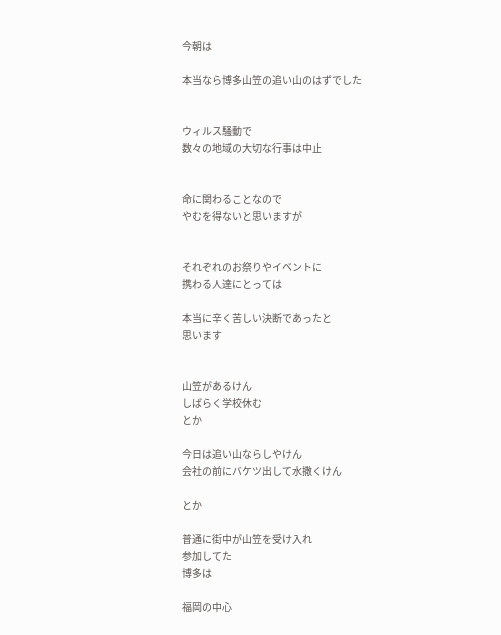今朝は

本当なら博多山笠の追い山のはずでした


ウィルス騒動で
数々の地域の大切な行事は中止


命に関わることなので
やむを得ないと思いますが


それぞれのお祭りやイベントに
携わる人達にとっては

本当に辛く苦しい決断であったと
思います


山笠があるけん
しばらく学校休む
とか

今日は追い山ならしやけん
会社の前にバケツ出して水撒くけん

とか

普通に街中が山笠を受け入れ
参加してた
博多は

福岡の中心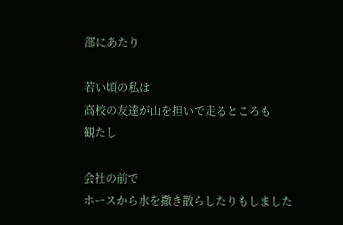部にあたり

若い頃の私は
高校の友達が山を担いで走るところも
観たし

会社の前で
ホースから水を撒き散らしたりもしました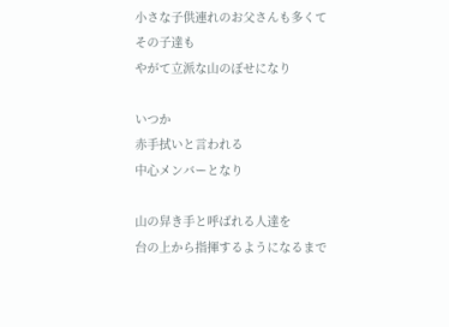小さな子供連れのお父さんも多くて
その子達も
やがて立派な山のぼせになり

いつか
赤手拭いと言われる
中心メンバーとなり

山の舁き手と呼ばれる人達を
台の上から指揮するようになるまで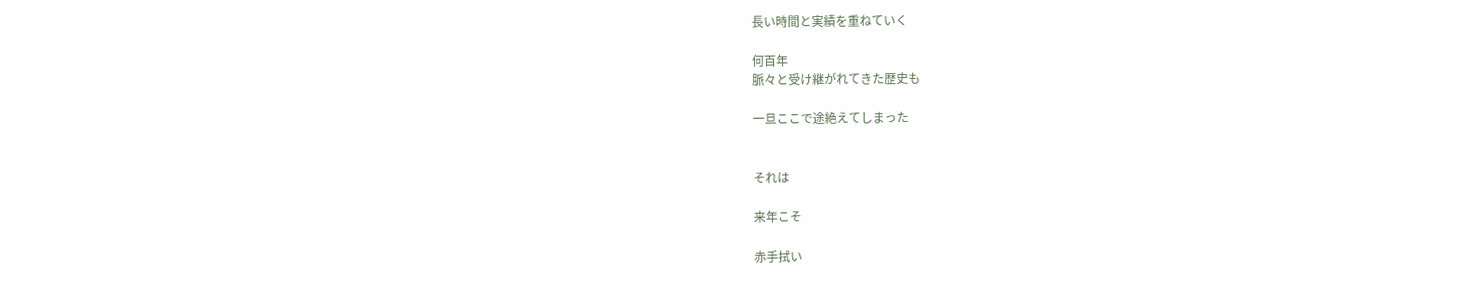長い時間と実績を重ねていく

何百年
脈々と受け継がれてきた歴史も

一旦ここで途絶えてしまった


それは

来年こそ

赤手拭い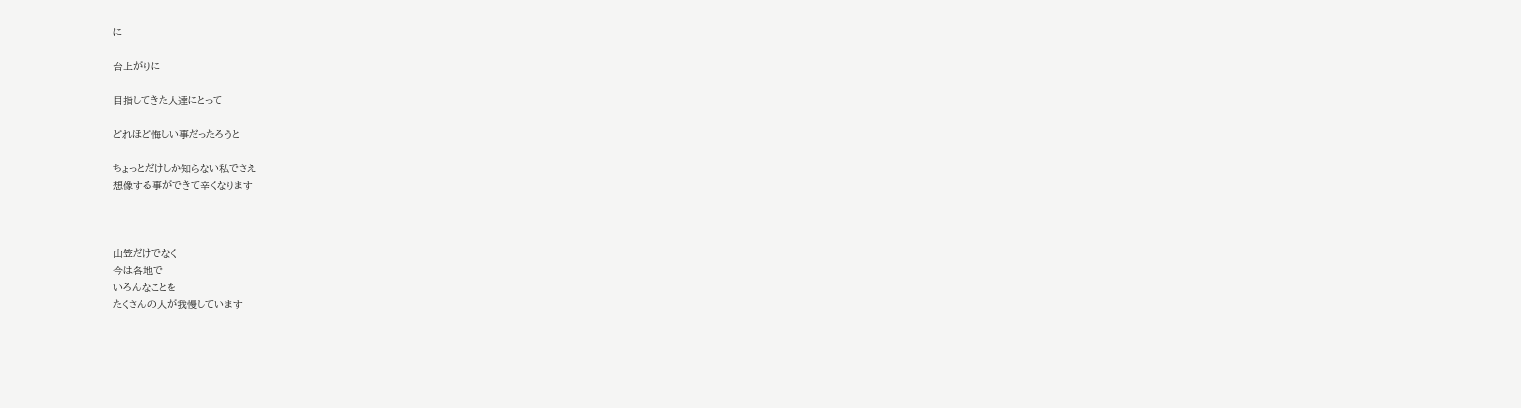に

台上がりに

目指してきた人達にとって

どれほど悔しい事だったろうと

ちょっとだけしか知らない私でさえ
想像する事ができて辛くなります



山笠だけでなく
今は各地で
いろんなことを
たくさんの人が我慢しています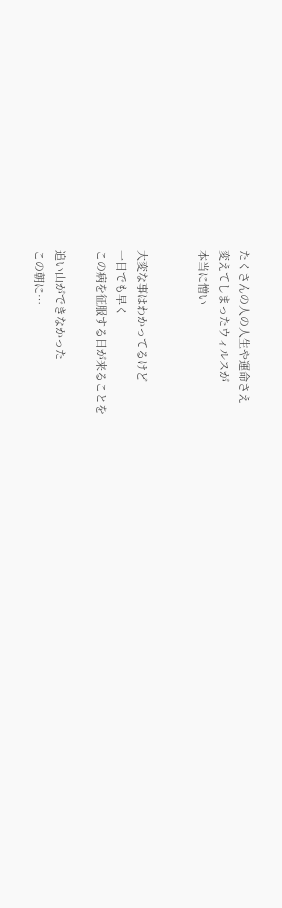たくさんの人の人生や運命さえ
変えてしまったウィルスが
本当に憎い


大変な事はわかってるけど
一日でも早く
この病を征服する日が来ることを

追い山ができなかった
この朝に…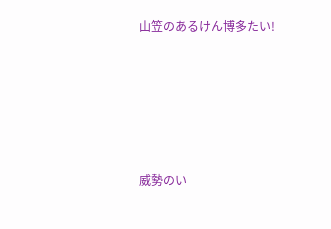山笠のあるけん博多たい!






威勢のい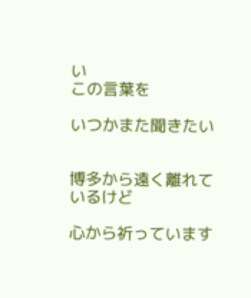い
この言葉を

いつかまた聞きたい


博多から遠く離れているけど

心から祈っています